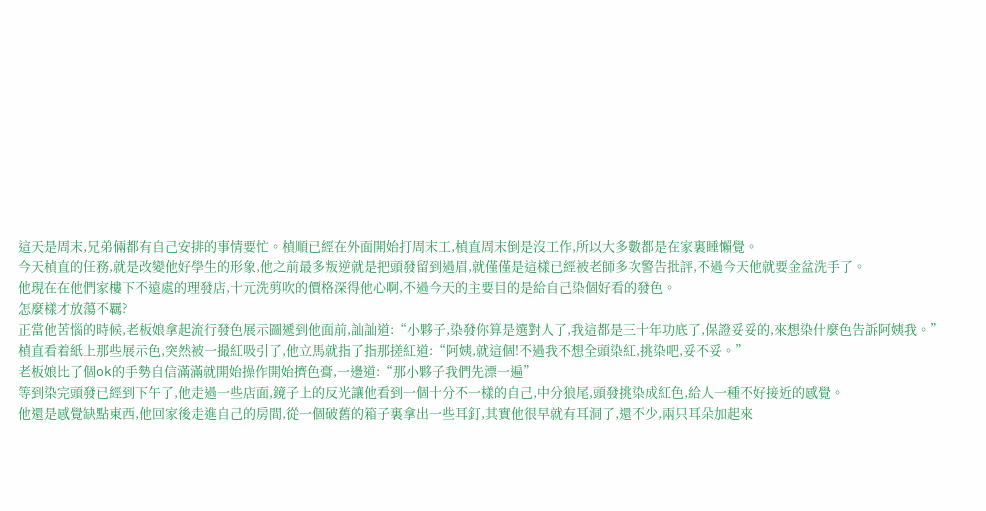這天是周末,兄弟倆都有自己安排的事情要忙。楨順已經在外面開始打周末工,楨直周末倒是沒工作,所以大多數都是在家裏睡懶覺。
今天楨直的任務,就是改變他好學生的形象,他之前最多叛逆就是把頭發留到過眉,就僅僅是這樣已經被老師多次警告批評,不過今天他就要金盆洗手了。
他現在在他們家樓下不遠處的理發店,十元洗剪吹的價格深得他心啊,不過今天的主要目的是給自己染個好看的發色。
怎麼樣才放蕩不羈?
正當他苦惱的時候,老板娘拿起流行發色展示圖遞到他面前,訕訕道:“小夥子,染發你算是選對人了,我這都是三十年功底了,保證妥妥的,來想染什麼色告訴阿姨我。”
楨直看着紙上那些展示色,突然被一撮紅吸引了,他立馬就指了指那搓紅道:“阿姨,就這個!不過我不想全頭染紅,挑染吧,妥不妥。”
老板娘比了個ok的手勢自信滿滿就開始操作開始擠色膏,一邊道:“那小夥子我們先漂一遍”
等到染完頭發已經到下午了,他走過一些店面,鏡子上的反光讓他看到一個十分不一樣的自己,中分狼尾,頭發挑染成紅色,給人一種不好接近的感覺。
他還是感覺缺點東西,他回家後走進自己的房間,從一個破舊的箱子裏拿出一些耳釘,其實他很早就有耳洞了,還不少,兩只耳朵加起來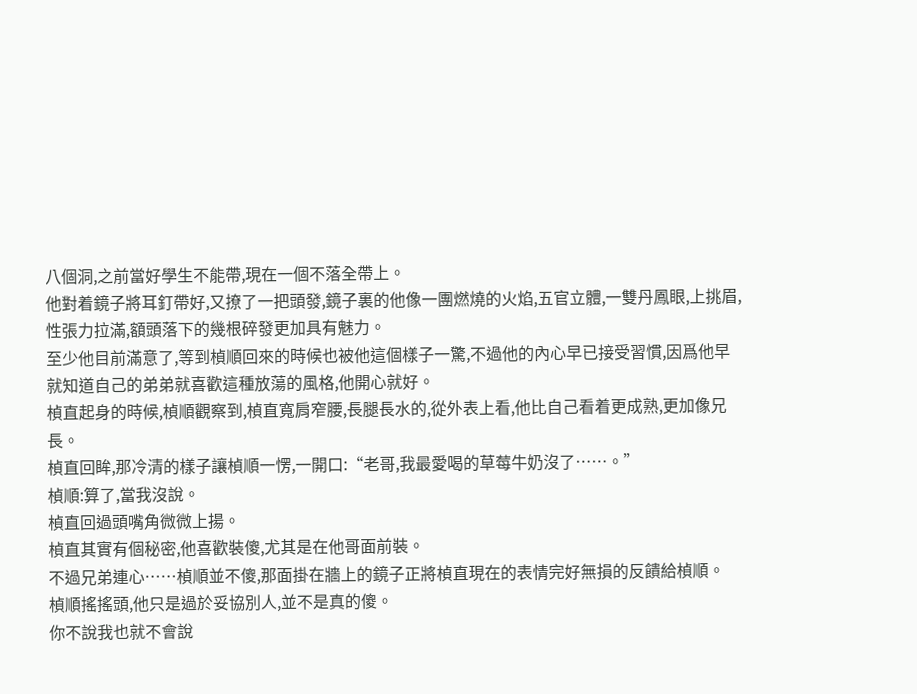八個洞,之前當好學生不能帶,現在一個不落全帶上。
他對着鏡子將耳釘帶好,又撩了一把頭發,鏡子裏的他像一團燃燒的火焰,五官立體,一雙丹鳳眼,上挑眉,性張力拉滿,額頭落下的幾根碎發更加具有魅力。
至少他目前滿意了,等到楨順回來的時候也被他這個樣子一驚,不過他的內心早已接受習慣,因爲他早就知道自己的弟弟就喜歡這種放蕩的風格,他開心就好。
楨直起身的時候,楨順觀察到,楨直寬肩窄腰,長腿長水的,從外表上看,他比自己看着更成熟,更加像兄長。
楨直回眸,那冷清的樣子讓楨順一愣,一開口:“老哥,我最愛喝的草莓牛奶沒了……。”
楨順:算了,當我沒說。
楨直回過頭嘴角微微上揚。
楨直其實有個秘密,他喜歡裝傻,尤其是在他哥面前裝。
不過兄弟連心……楨順並不傻,那面掛在牆上的鏡子正將楨直現在的表情完好無損的反饋給楨順。
楨順搖搖頭,他只是過於妥協別人,並不是真的傻。
你不說我也就不會說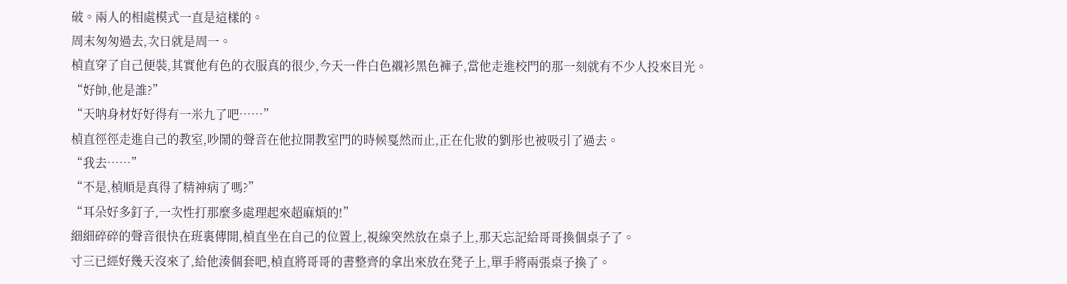破。兩人的相處模式一直是這樣的。
周末匆匆過去,次日就是周一。
楨直穿了自己便裝,其實他有色的衣服真的很少,今天一件白色襯衫黑色褲子,當他走進校門的那一刻就有不少人投來目光。
“好帥,他是誰?”
“天呐身材好好得有一米九了吧……”
楨直徑徑走進自己的教室,吵鬧的聲音在他拉開教室門的時候戛然而止,正在化妝的劉彤也被吸引了過去。
“我去……”
“不是,楨順是真得了精神病了嗎?”
“耳朵好多釘子,一次性打那麼多處理起來超麻煩的!”
細細碎碎的聲音很快在班裏傳開,楨直坐在自己的位置上,視線突然放在桌子上,那天忘記給哥哥換個桌子了。
寸三已經好幾天沒來了,給他湊個套吧,楨直將哥哥的書整齊的拿出來放在凳子上,單手將兩張桌子換了。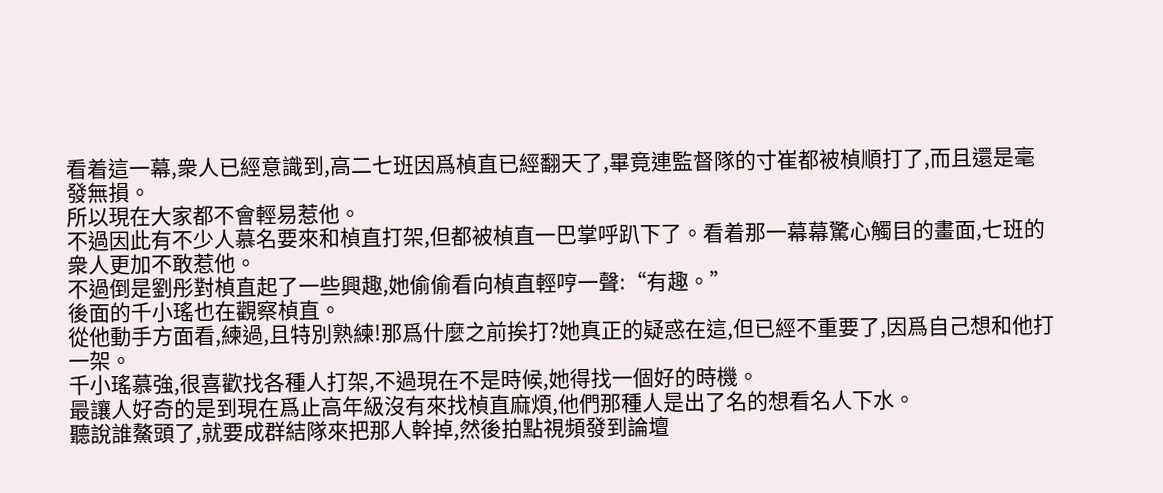看着這一幕,衆人已經意識到,高二七班因爲楨直已經翻天了,畢竟連監督隊的寸崔都被楨順打了,而且還是毫發無損。
所以現在大家都不會輕易惹他。
不過因此有不少人慕名要來和楨直打架,但都被楨直一巴掌呼趴下了。看着那一幕幕驚心觸目的畫面,七班的衆人更加不敢惹他。
不過倒是劉彤對楨直起了一些興趣,她偷偷看向楨直輕哼一聲:“有趣。”
後面的千小瑤也在觀察楨直。
從他動手方面看,練過,且特別熟練!那爲什麼之前挨打?她真正的疑惑在這,但已經不重要了,因爲自己想和他打一架。
千小瑤慕強,很喜歡找各種人打架,不過現在不是時候,她得找一個好的時機。
最讓人好奇的是到現在爲止高年級沒有來找楨直麻煩,他們那種人是出了名的想看名人下水。
聽說誰鰲頭了,就要成群結隊來把那人幹掉,然後拍點視頻發到論壇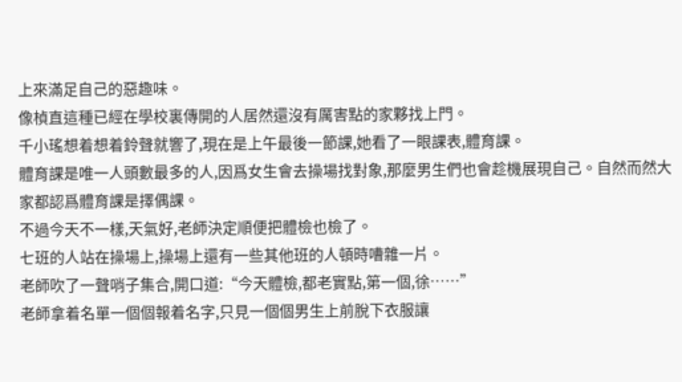上來滿足自己的惡趣味。
像楨直這種已經在學校裏傳開的人居然還沒有厲害點的家夥找上門。
千小瑤想着想着鈴聲就響了,現在是上午最後一節課,她看了一眼課表,體育課。
體育課是唯一人頭數最多的人,因爲女生會去操場找對象,那麼男生們也會趁機展現自己。自然而然大家都認爲體育課是擇偶課。
不過今天不一樣,天氣好,老師決定順便把體檢也檢了。
七班的人站在操場上,操場上還有一些其他班的人頓時嘈雜一片。
老師吹了一聲哨子集合,開口道:“今天體檢,都老實點,第一個,徐……”
老師拿着名單一個個報着名字,只見一個個男生上前脫下衣服讓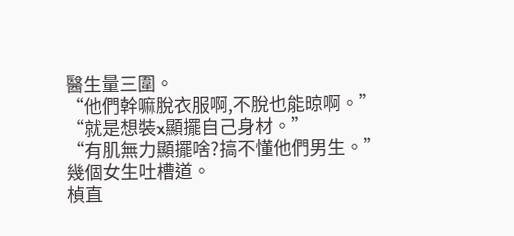醫生量三圍。
“他們幹嘛脫衣服啊,不脫也能晾啊。”
“就是想裝x顯擺自己身材。”
“有肌無力顯擺啥?搞不懂他們男生。”
幾個女生吐槽道。
楨直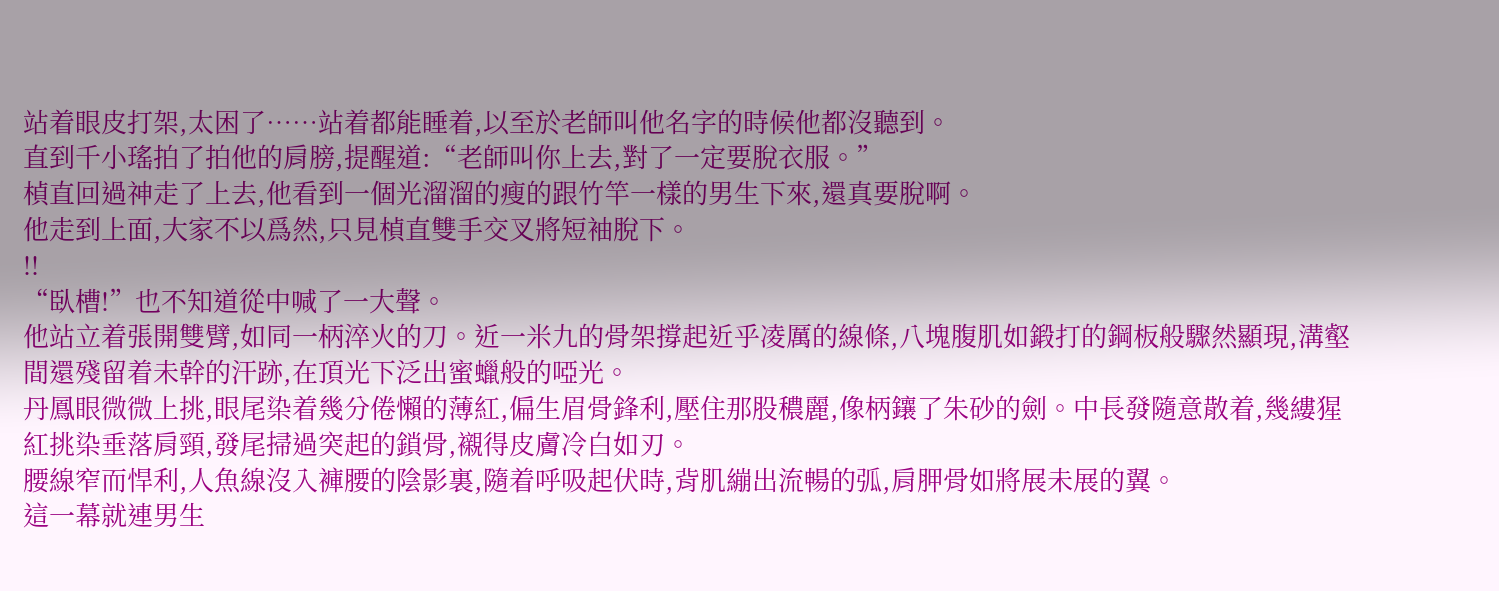站着眼皮打架,太困了……站着都能睡着,以至於老師叫他名字的時候他都沒聽到。
直到千小瑤拍了拍他的肩膀,提醒道:“老師叫你上去,對了一定要脫衣服。”
楨直回過神走了上去,他看到一個光溜溜的瘦的跟竹竿一樣的男生下來,還真要脫啊。
他走到上面,大家不以爲然,只見楨直雙手交叉將短袖脫下。
!!
“臥槽!”也不知道從中喊了一大聲。
他站立着張開雙臂,如同一柄淬火的刀。近一米九的骨架撐起近乎凌厲的線條,八塊腹肌如鍛打的鋼板般驟然顯現,溝壑間還殘留着未幹的汗跡,在頂光下泛出蜜蠟般的啞光。
丹鳳眼微微上挑,眼尾染着幾分倦懶的薄紅,偏生眉骨鋒利,壓住那股穠麗,像柄鑲了朱砂的劍。中長發隨意散着,幾縷猩紅挑染垂落肩頸,發尾掃過突起的鎖骨,襯得皮膚冷白如刃。
腰線窄而悍利,人魚線沒入褲腰的陰影裏,隨着呼吸起伏時,背肌繃出流暢的弧,肩胛骨如將展未展的翼。
這一幕就連男生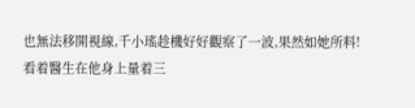也無法移開視線,千小瑤趁機好好觀察了一波,果然如她所料!
看着醫生在他身上量着三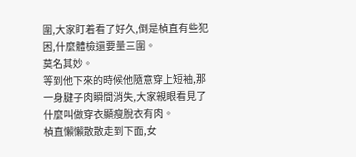圍,大家盯着看了好久,倒是楨直有些犯困,什麼體檢還要量三圍。
莫名其妙。
等到他下來的時候他隨意穿上短袖,那一身腱子肉瞬間消失,大家親眼看見了什麼叫做穿衣顯瘦脫衣有肉。
楨直懶懶散散走到下面,女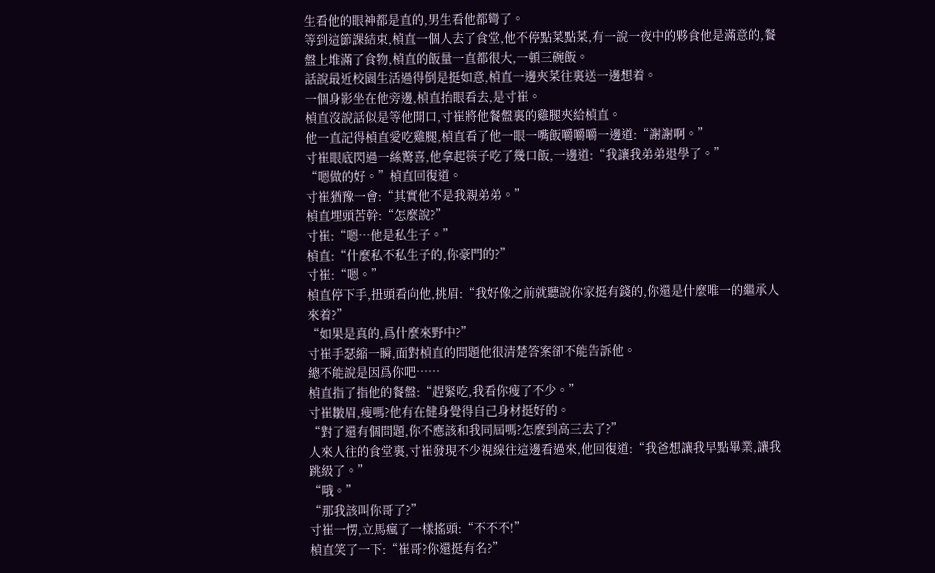生看他的眼神都是直的,男生看他都彎了。
等到這節課結束,楨直一個人去了食堂,他不停點菜點菜,有一說一夜中的夥食他是滿意的,餐盤上堆滿了食物,楨直的飯量一直都很大,一頓三碗飯。
話說最近校園生活過得倒是挺如意,楨直一邊夾菜往裏送一邊想着。
一個身影坐在他旁邊,楨直抬眼看去,是寸崔。
楨直沒說話似是等他開口,寸崔將他餐盤裏的雞腿夾給楨直。
他一直記得楨直愛吃雞腿,楨直看了他一眼一嘴飯嚼嚼嚼一邊道:“謝謝啊。”
寸崔眼底閃過一絲驚喜,他拿起筷子吃了幾口飯,一邊道:“我讓我弟弟退學了。”
“嗯做的好。”楨直回復道。
寸崔猶豫一會:“其實他不是我親弟弟。”
楨直埋頭苦幹:“怎麼說?”
寸崔:“嗯…他是私生子。”
楨直:“什麼私不私生子的,你豪門的?”
寸崔:“嗯。”
楨直停下手,扭頭看向他,挑眉:“我好像之前就聽說你家挺有錢的,你還是什麼唯一的繼承人來着?”
“如果是真的,爲什麼來野中?”
寸崔手瑟縮一瞬,面對楨直的問題他很清楚答案卻不能告訴他。
總不能說是因爲你吧……
楨直指了指他的餐盤:“趕緊吃,我看你瘦了不少。”
寸崔皺眉,瘦嗎?他有在健身覺得自己身材挺好的。
“對了還有個問題,你不應該和我同屆嗎?怎麼到高三去了?”
人來人往的食堂裏,寸崔發現不少視線往這邊看過來,他回復道:“我爸想讓我早點畢業,讓我跳級了。”
“哦。”
“那我該叫你哥了?”
寸崔一愣,立馬瘋了一樣搖頭:“不不不!”
楨直笑了一下:“崔哥?你還挺有名?”